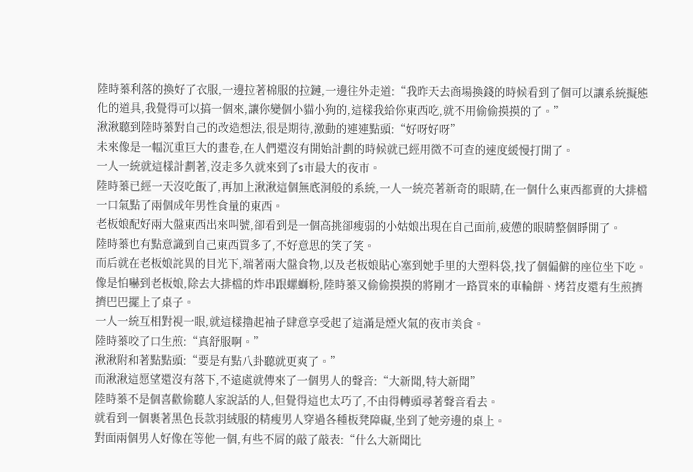陸時蓁利落的換好了衣服,一邊拉著棉服的拉鏈,一邊往外走道:“我昨天去商場換錢的時候看到了個可以讓系統擬態化的道具,我覺得可以搞一個來,讓你變個小貓小狗的,這樣我給你東西吃,就不用偷偷摸摸的了。”
湫湫聽到陸時蓁對自己的改造想法,很是期待,激動的連連點頭:“好呀好呀”
未來像是一幅沉重巨大的畫卷,在人們還沒有開始計劃的時候就已經用微不可查的速度緩慢打開了。
一人一統就這樣計劃著,沒走多久就來到了s市最大的夜市。
陸時蓁已經一天沒吃飯了,再加上湫湫這個無底洞般的系統,一人一統亮著新奇的眼睛,在一個什么東西都賣的大排檔一口氣點了兩個成年男性食量的東西。
老板娘配好兩大盤東西出來叫號,卻看到是一個高挑卻瘦弱的小姑娘出現在自己面前,疲憊的眼睛整個睜開了。
陸時蓁也有點意識到自己東西買多了,不好意思的笑了笑。
而后就在老板娘詫異的目光下,端著兩大盤食物,以及老板娘貼心塞到她手里的大塑料袋,找了個偏僻的座位坐下吃。
像是怕嚇到老板娘,除去大排檔的炸串跟螺螄粉,陸時蓁又偷偷摸摸的將剛才一路買來的車輪餅、烤苕皮還有生煎擠擠巴巴擺上了桌子。
一人一統互相對視一眼,就這樣擼起袖子肆意享受起了這滿是煙火氣的夜市美食。
陸時蓁咬了口生煎:“真舒服啊。”
湫湫附和著點點頭:“要是有點八卦聽就更爽了。”
而湫湫這愿望還沒有落下,不遠處就傳來了一個男人的聲音:“大新聞,特大新聞”
陸時蓁不是個喜歡偷聽人家說話的人,但覺得這也太巧了,不由得轉頭尋著聲音看去。
就看到一個裹著黑色長款羽絨服的精瘦男人穿過各種板凳障礙,坐到了她旁邊的桌上。
對面兩個男人好像在等他一個,有些不屑的敲了敲表:“什么大新聞比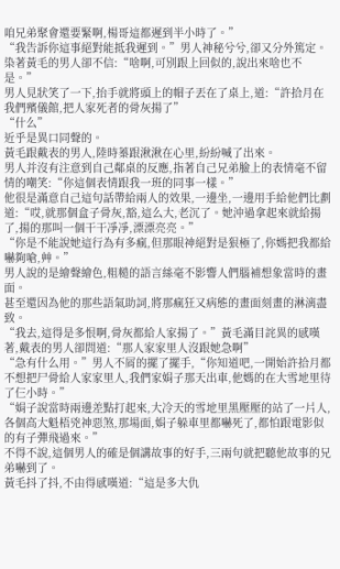咱兄弟聚會還要緊啊,楊哥這都遲到半小時了。”
“我告訴你這事絕對能抵我遲到。”男人神秘兮兮,卻又分外篤定。
染著黃毛的男人卻不信:“啥啊,可別跟上回似的,說出來啥也不是。”
男人見狀笑了一下,抬手就將頭上的帽子丟在了桌上,道:“許拾月在我們殯儀館,把人家死者的骨灰揚了”
“什么”
近乎是異口同聲的。
黃毛跟戴表的男人,陸時蓁跟湫湫在心里,紛紛喊了出來。
男人并沒有注意到自己鄰桌的反應,指著自己兄弟臉上的表情毫不留情的嘲笑:“你這個表情跟我一班的同事一樣。”
他很是滿意自己這句話帶給兩人的效果,一邊坐,一邊用手給他們比劃道:“哎,就那個盒子骨灰,豁,這么大,老沉了。她沖過拿起來就給揚了,揚的那叫一個干干凈凈,漂漂亮亮。”
“你是不能說她這行為有多瘋,但那眼神絕對是狠極了,你媽把我都給嚇夠嗆,艸。”
男人說的是繪聲繪色,粗糙的語言絲毫不影響人們腦補想象當時的畫面。
甚至還因為他的那些語氣助詞,將那瘋狂又病態的畫面刻畫的淋漓盡致。
“我去,這得是多恨啊,骨灰都給人家揚了。”黃毛滿目詫異的感嘆著,戴表的男人卻問道:“那人家家里人沒跟她急啊”
“急有什么用。”男人不屑的擺了擺手,“你知道吧,一開始許拾月都不想把尸骨給人家家里人,我們家娟子那天出車,他媽的在大雪地里待了仨小時。”
“娟子說當時兩邊差點打起來,大冷天的雪地里黑壓壓的站了一片人,各個高大魁梧兇神惡煞,那場面,娟子躲車里都嚇死了,都怕跟電影似的有子彈飛過來。”
不得不說,這個男人的確是個講故事的好手,三兩句就把聽他故事的兄弟嚇到了。
黃毛抖了抖,不由得感嘆道:“這是多大仇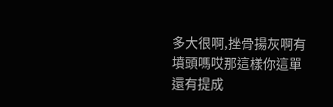多大很啊,挫骨揚灰啊有墳頭嗎哎那這樣你這單還有提成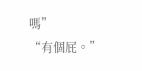嗎”
“有個屁。”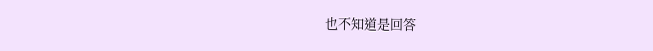也不知道是回答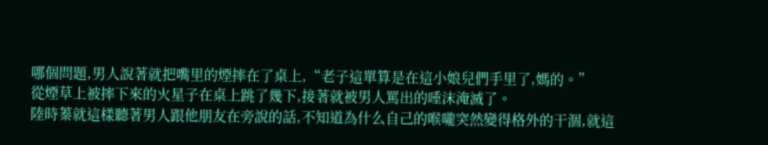哪個問題,男人說著就把嘴里的煙摔在了桌上,“老子這單算是在這小娘兒們手里了,媽的。”
從煙草上被摔下來的火星子在桌上跳了幾下,接著就被男人罵出的唾沫淹滅了。
陸時蓁就這樣聽著男人跟他朋友在旁說的話,不知道為什么自己的喉嚨突然變得格外的干涸,就這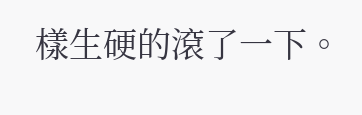樣生硬的滾了一下。